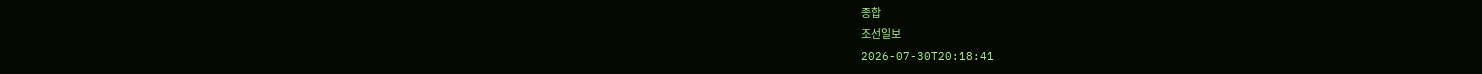종합
조선일보
2026-07-30T20:18:41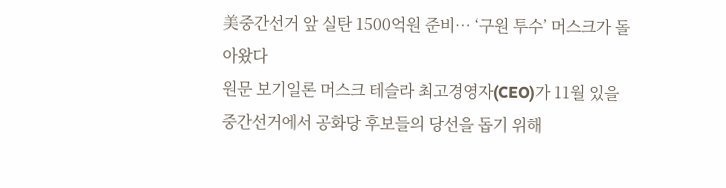美중간선거 앞 실탄 1500억원 준비… ‘구원 투수’ 머스크가 돌아왔다
원문 보기일론 머스크 테슬라 최고경영자(CEO)가 11월 있을 중간선거에서 공화당 후보들의 당선을 돕기 위해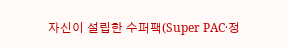자신이 설립한 수퍼팩(Super PAC·정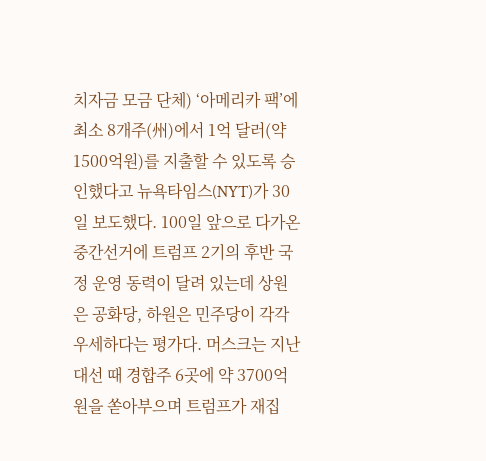치자금 모금 단체) ‘아메리카 팩’에 최소 8개주(州)에서 1억 달러(약 1500억원)를 지출할 수 있도록 승인했다고 뉴욕타임스(NYT)가 30일 보도했다. 100일 앞으로 다가온 중간선거에 트럼프 2기의 후반 국정 운영 동력이 달려 있는데 상원은 공화당, 하원은 민주당이 각각 우세하다는 평가다. 머스크는 지난 대선 때 경합주 6곳에 약 3700억원을 쏟아부으며 트럼프가 재집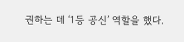권하는 데 ‘1등 공신’ 역할을 했다.